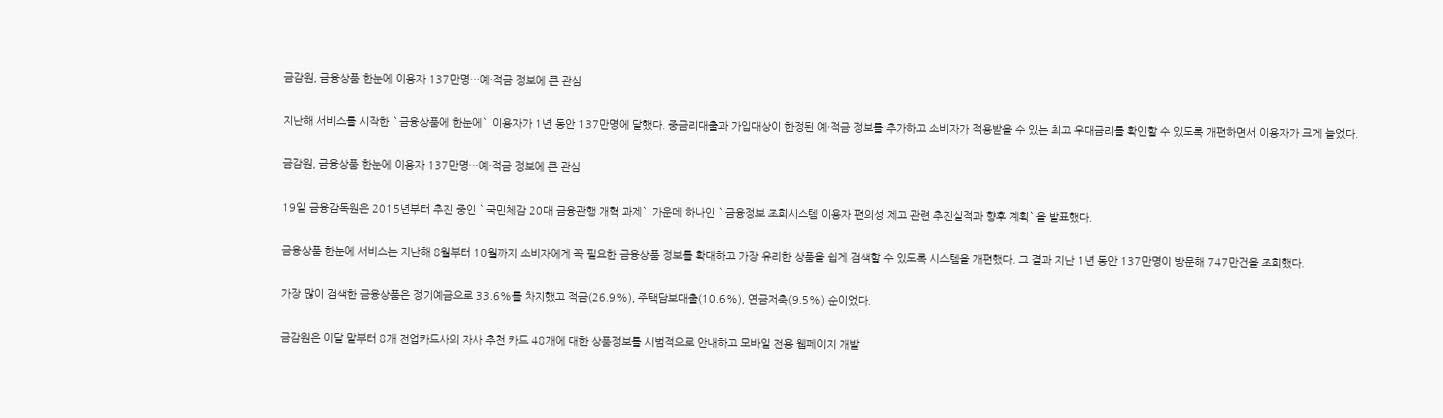금감원, 금융상품 한눈에 이용자 137만명…예·적금 정보에 큰 관심

지난해 서비스를 시작한 `금융상품에 한눈에` 이용자가 1년 동안 137만명에 달했다. 중금리대출과 가입대상이 한정된 예·적금 정보를 추가하고 소비자가 적용받을 수 있는 최고 우대금리를 확인할 수 있도록 개편하면서 이용자가 크게 늘었다.

금감원, 금융상품 한눈에 이용자 137만명…예·적금 정보에 큰 관심

19일 금융감독원은 2015년부터 추진 중인 `국민체감 20대 금융관행 개혁 과제` 가운데 하나인 `금융정보 조회시스템 이용자 편의성 제고 관련 추진실적과 향후 계획`을 발표했다.

금융상품 한눈에 서비스는 지난해 8월부터 10월까지 소비자에게 꼭 필요한 금융상품 정보를 확대하고 가장 유리한 상품을 쉽게 검색할 수 있도록 시스템을 개편했다. 그 결과 지난 1년 동안 137만명이 방문해 747만건을 조회했다.

가장 많이 검색한 금융상품은 정기예금으로 33.6%를 차지했고 적금(26.9%), 주택담보대출(10.6%), 연금저축(9.5%) 순이었다.

금감원은 이달 말부터 8개 전업카드사의 자사 추천 카드 48개에 대한 상품정보를 시범적으로 안내하고 모바일 전용 웹페이지 개발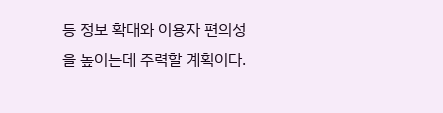등 정보 확대와 이용자 편의성을 높이는데 주력할 계획이다.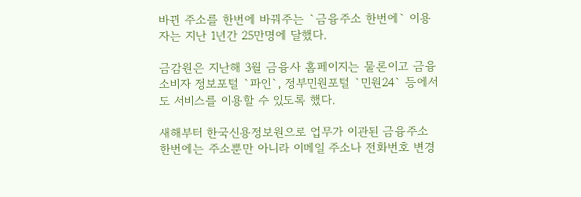바뀐 주소를 한번에 바꿔주는 `금융주소 한번에` 이용자는 지난 1년간 25만명에 달했다.

금감원은 지난해 3월 금융사 홈페이지는 물론이고 금융소비자 정보포털 `파인`, 정부민원포털 `민원24` 등에서도 서비스를 이용할 수 있도록 했다.

새해부터 한국신용정보원으로 업무가 이관된 금융주소 한번에는 주소뿐만 아니라 이메일 주소나 전화번호 변경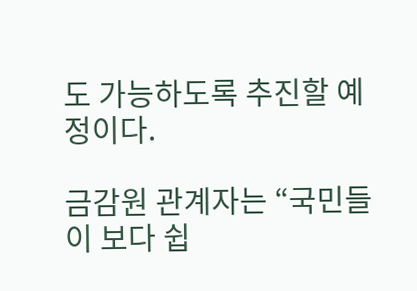도 가능하도록 추진할 예정이다.

금감원 관계자는 “국민들이 보다 쉽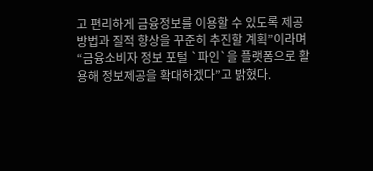고 편리하게 금융정보를 이용할 수 있도록 제공 방법과 질적 향상을 꾸준히 추진할 계획”이라며 “금융소비자 정보 포털 `파인`을 플랫폼으로 활용해 정보제공을 확대하겠다”고 밝혔다.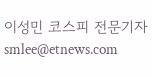이성민 코스피 전문기자 smlee@etnews.com